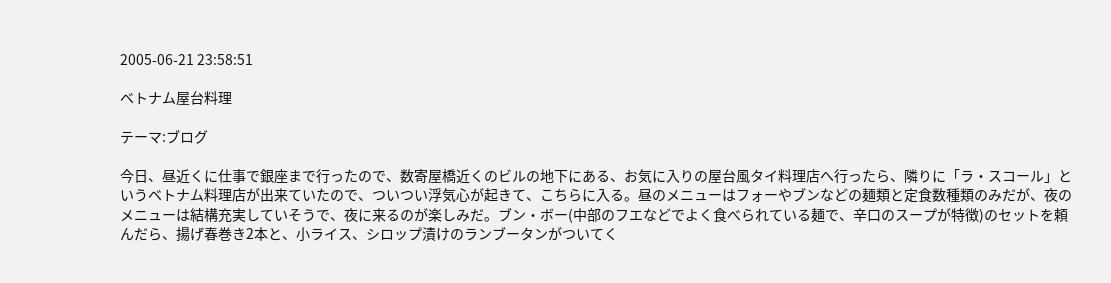2005-06-21 23:58:51

ベトナム屋台料理

テーマ:ブログ

今日、昼近くに仕事で銀座まで行ったので、数寄屋橋近くのビルの地下にある、お気に入りの屋台風タイ料理店へ行ったら、隣りに「ラ・スコール」というベトナム料理店が出来ていたので、ついつい浮気心が起きて、こちらに入る。昼のメニューはフォーやブンなどの麺類と定食数種類のみだが、夜のメニューは結構充実していそうで、夜に来るのが楽しみだ。ブン・ボー(中部のフエなどでよく食べられている麺で、辛口のスープが特徴)のセットを頼んだら、揚げ春巻き2本と、小ライス、シロップ漬けのランブータンがついてく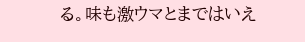る。味も激ウマとまではいえ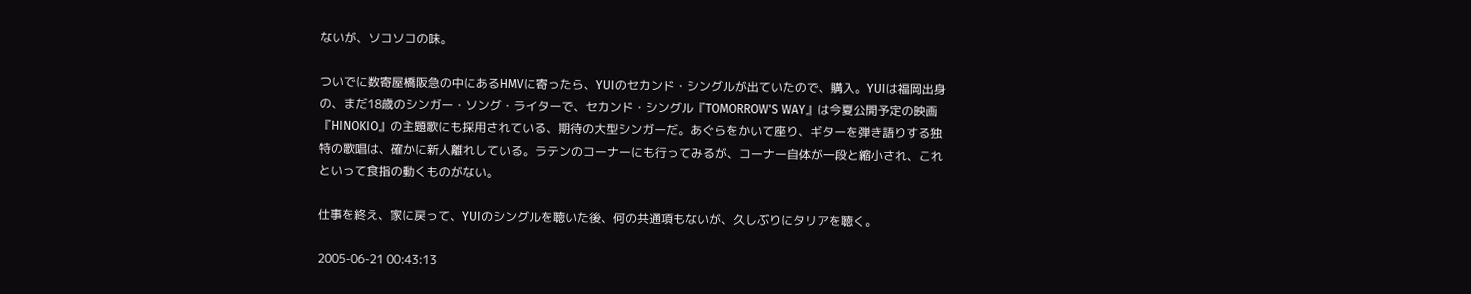ないが、ソコソコの味。

ついでに数寄屋橋阪急の中にあるHMVに寄ったら、YUIのセカンド・シングルが出ていたので、購入。YUIは福岡出身の、まだ18歳のシンガー・ソング・ライターで、セカンド・シングル『TOMORROW'S WAY』は今夏公開予定の映画『HINOKIO』の主題歌にも採用されている、期待の大型シンガーだ。あぐらをかいて座り、ギターを弾き語りする独特の歌唱は、確かに新人離れしている。ラテンのコーナーにも行ってみるが、コーナー自体が一段と縮小され、これといって食指の動くものがない。

仕事を終え、家に戻って、YUIのシングルを聴いた後、何の共通項もないが、久しぶりにタリアを聴く。

2005-06-21 00:43:13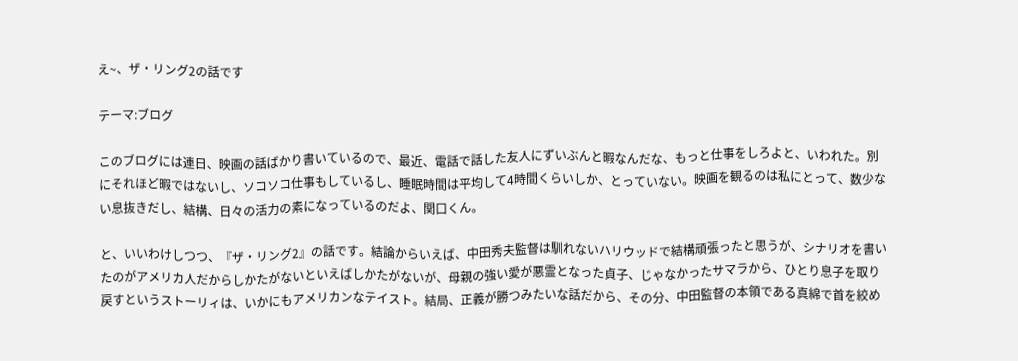え~、ザ・リング2の話です

テーマ:ブログ

このブログには連日、映画の話ばかり書いているので、最近、電話で話した友人にずいぶんと暇なんだな、もっと仕事をしろよと、いわれた。別にそれほど暇ではないし、ソコソコ仕事もしているし、睡眠時間は平均して4時間くらいしか、とっていない。映画を観るのは私にとって、数少ない息抜きだし、結構、日々の活力の素になっているのだよ、関口くん。

と、いいわけしつつ、『ザ・リング2』の話です。結論からいえば、中田秀夫監督は馴れないハリウッドで結構頑張ったと思うが、シナリオを書いたのがアメリカ人だからしかたがないといえばしかたがないが、母親の強い愛が悪霊となった貞子、じゃなかったサマラから、ひとり息子を取り戻すというストーリィは、いかにもアメリカンなテイスト。結局、正義が勝つみたいな話だから、その分、中田監督の本領である真綿で首を絞め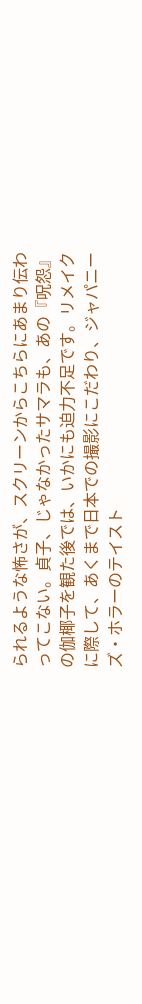られるような怖さが、スクリーンからこちらにあまり伝わってこない。貞子、じゃなかったサマラも、あの『呪怨』の伽椰子を観た後では、いかにも迫力不足です。リメイクに際して、あくまで日本での撮影にこだわり、ジャパニーズ・ホラーのテイスト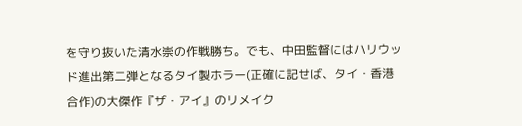を守り抜いた清水崇の作戦勝ち。でも、中田監督にはハリウッド進出第二弾となるタイ製ホラー(正確に記せば、タイ・香港合作)の大傑作『ザ・アイ』のリメイク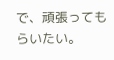で、頑張ってもらいたい。